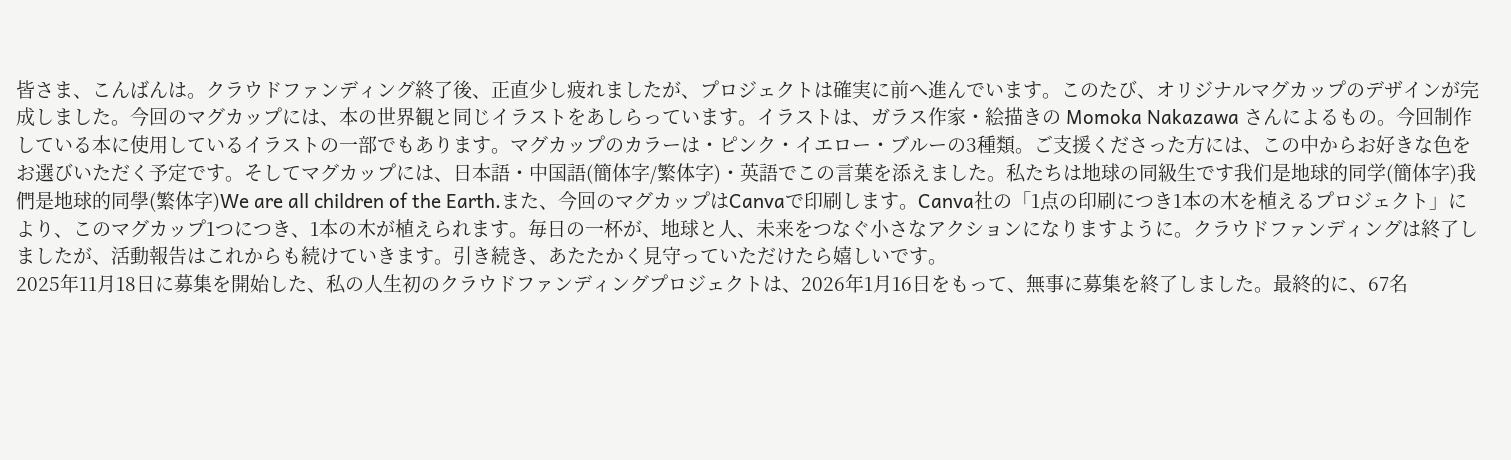皆さま、こんばんは。クラウドファンディング終了後、正直少し疲れましたが、プロジェクトは確実に前へ進んでいます。このたび、オリジナルマグカップのデザインが完成しました。今回のマグカップには、本の世界観と同じイラストをあしらっています。イラストは、ガラス作家・絵描きの Momoka Nakazawa さんによるもの。今回制作している本に使用しているイラストの一部でもあります。マグカップのカラーは・ピンク・イエロー・ブルーの3種類。ご支援くださった方には、この中からお好きな色をお選びいただく予定です。そしてマグカップには、日本語・中国語(簡体字/繁体字)・英語でこの言葉を添えました。私たちは地球の同級生です我们是地球的同学(簡体字)我們是地球的同學(繁体字)We are all children of the Earth.また、今回のマグカップはCanvaで印刷します。Canva社の「1点の印刷につき1本の木を植えるプロジェクト」により、このマグカップ1つにつき、1本の木が植えられます。毎日の一杯が、地球と人、未来をつなぐ小さなアクションになりますように。クラウドファンディングは終了しましたが、活動報告はこれからも続けていきます。引き続き、あたたかく見守っていただけたら嬉しいです。
2025年11月18日に募集を開始した、私の人生初のクラウドファンディングプロジェクトは、2026年1月16日をもって、無事に募集を終了しました。最終的に、67名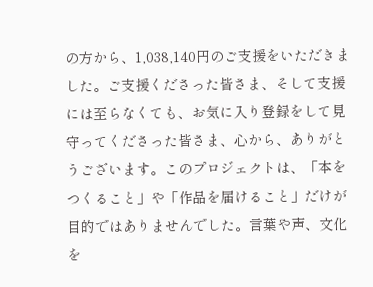の方から、1,038,140円のご支援をいただきました。ご支援くださった皆さま、そして支援には至らなくても、お気に入り登録をして見守ってくださった皆さま、心から、ありがとうございます。このプロジェクトは、「本をつくること」や「作品を届けること」だけが目的ではありませんでした。言葉や声、文化を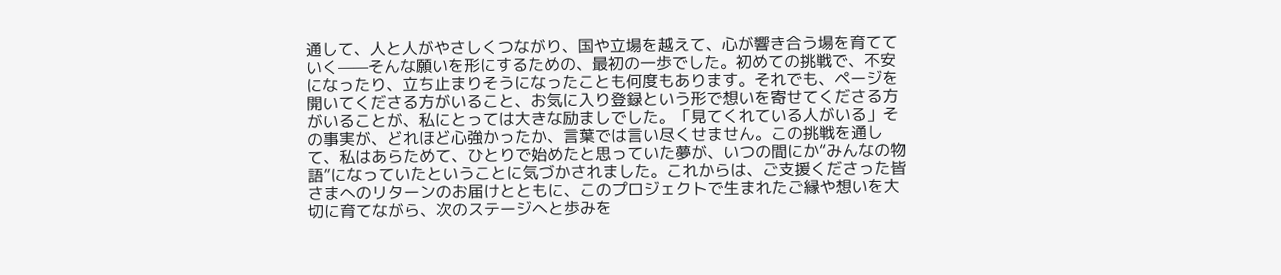通して、人と人がやさしくつながり、国や立場を越えて、心が響き合う場を育てていく——そんな願いを形にするための、最初の一歩でした。初めての挑戦で、不安になったり、立ち止まりそうになったことも何度もあります。それでも、ページを開いてくださる方がいること、お気に入り登録という形で想いを寄せてくださる方がいることが、私にとっては大きな励ましでした。「見てくれている人がいる」その事実が、どれほど心強かったか、言葉では言い尽くせません。この挑戦を通して、私はあらためて、ひとりで始めたと思っていた夢が、いつの間にか“みんなの物語”になっていたということに気づかされました。これからは、ご支援くださった皆さまへのリターンのお届けとともに、このプロジェクトで生まれたご縁や想いを大切に育てながら、次のステージへと歩みを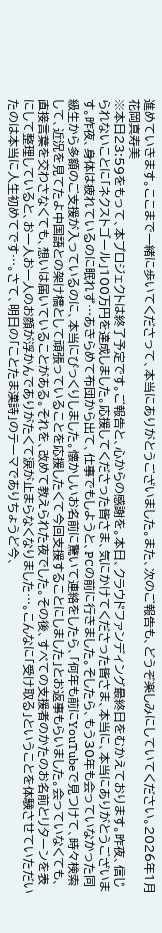進めていきます。ここまで一緒に歩いてくださって、本当にありがとうございました。また、次のご報告も、どうぞ楽しみにしていてください。2026年1月花岡真寿美
※本日23:59をもって、本プロジェクトは終了予定です。ご報告と、心からの感謝を。本日、クラウドファンディング最終日をむかえております。昨夜、信じられないことに「ネクストゴール」100万円を達成しました。応援してくださった皆さま、気にかけてくださった皆さま、本当に、本当にありがとうございます。昨夜、身体は疲れているのに眠れず…あきらめて布団から出て、仕事でもしようと、PCの前に行きました。そしたら、もう30年も会っていなかった同級生から多額のご支援が入っているのに、本当にびっくりしました。懐かしいお名前に驚いて連絡をしたら、「何年も前にYouTubeで見つけて、時々検索して、近況を見てたよ中国語との架け橋として頑張っていることを応援したくて今回支援することにしました」とお返事もらいました。会っていなくても、直接言葉を交わさなくても、想いは届いていることがある。それを、改めて教えられた夜でした。その後、すべての支援者のかたのお名前とリターンを表にして整理していると、お一人お一人のお顔が浮かんでありがたくて涙が止まらなくなりました…。こんなに「受け取る」ということを体験させていただいたのは本当に人生初めてです…。さて、明日の「ことたま漢詩」のテーマでありちょうど今、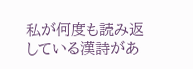私が何度も読み返している漢詩があ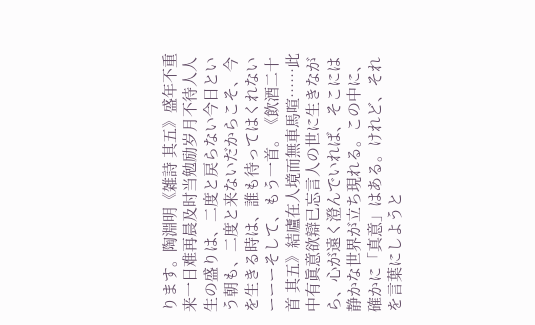ります。陶淵明《雑詩 其五》盛年不重来一日难再晨及时当勉励岁月不待人人生の盛りは、二度と戻らない今日という朝も、二度と来ないだからこそ、今を生きる時は、誰も待ってはくれないーーーそして、もう一首。《飲酒二十首 其五》結廬在人境而無車馬喧……此中有眞意欲辯已忘言人の世に生きながら、心が遠く澄んでいれば、そこには静かな世界が立ち現れる。この中に、確かに「真意」はある。けれど、それを言葉にしようと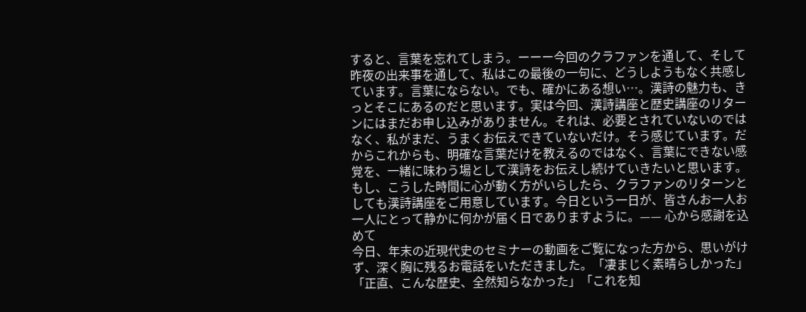すると、言葉を忘れてしまう。ーーー今回のクラファンを通して、そして昨夜の出来事を通して、私はこの最後の一句に、どうしようもなく共感しています。言葉にならない。でも、確かにある想い…。漢詩の魅力も、きっとそこにあるのだと思います。実は今回、漢詩講座と歴史講座のリターンにはまだお申し込みがありません。それは、必要とされていないのではなく、私がまだ、うまくお伝えできていないだけ。そう感じています。だからこれからも、明確な言葉だけを教えるのではなく、言葉にできない感覚を、一緒に味わう場として漢詩をお伝えし続けていきたいと思います。もし、こうした時間に心が動く方がいらしたら、クラファンのリターンとしても漢詩講座をご用意しています。今日という一日が、皆さんお一人お一人にとって静かに何かが届く日でありますように。—— 心から感謝を込めて
今日、年末の近現代史のセミナーの動画をご覧になった方から、思いがけず、深く胸に残るお電話をいただきました。「凄まじく素晴らしかった」「正直、こんな歴史、全然知らなかった」「これを知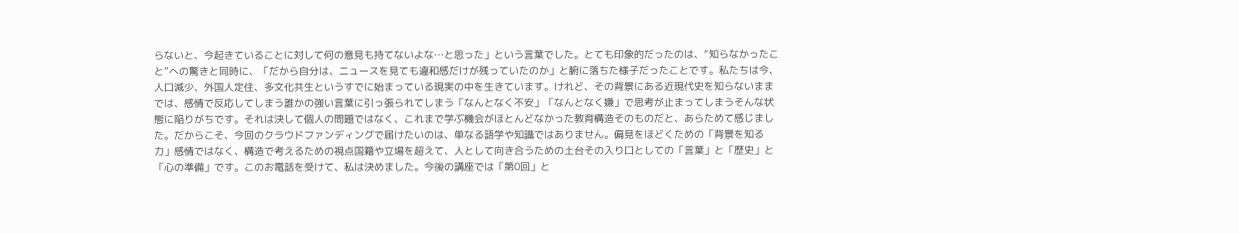らないと、今起きていることに対して何の意見も持てないよな…と思った」という言葉でした。とても印象的だったのは、“知らなかったこと”への驚きと同時に、「だから自分は、ニュースを見ても違和感だけが残っていたのか」と腑に落ちた様子だったことです。私たちは今、人口減少、外国人定住、多文化共生というすでに始まっている現実の中を生きています。けれど、その背景にある近現代史を知らないままでは、感情で反応してしまう誰かの強い言葉に引っ張られてしまう「なんとなく不安」「なんとなく嫌」で思考が止まってしまうそんな状態に陥りがちです。それは決して個人の問題ではなく、これまで学ぶ機会がほとんどなかった教育構造そのものだと、あらためて感じました。だからこそ、今回のクラウドファンディングで届けたいのは、単なる語学や知識ではありません。偏見をほどくための「背景を知る力」感情ではなく、構造で考えるための視点国籍や立場を超えて、人として向き合うための土台その入り口としての「言葉」と「歴史」と「心の準備」です。このお電話を受けて、私は決めました。今後の講座では「第0回」と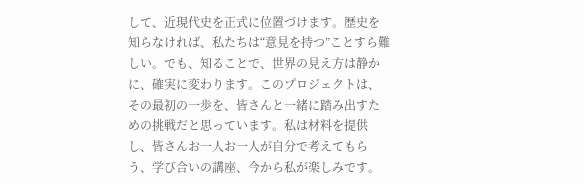して、近現代史を正式に位置づけます。歴史を知らなければ、私たちは“意見を持つ”ことすら難しい。でも、知ることで、世界の見え方は静かに、確実に変わります。このプロジェクトは、その最初の一歩を、皆さんと一緒に踏み出すための挑戦だと思っています。私は材料を提供し、皆さんお一人お一人が自分で考えてもらう、学び合いの講座、今から私が楽しみです。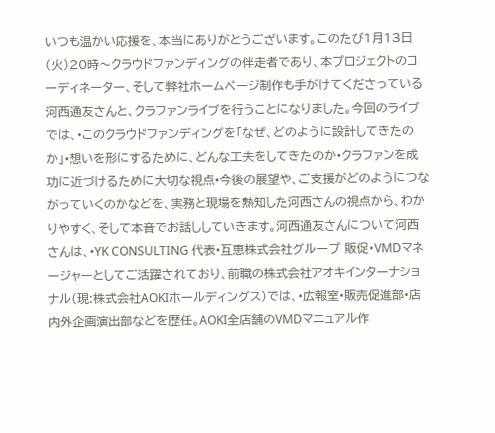いつも温かい応援を、本当にありがとうございます。このたび1月13日(火)20時〜クラウドファンディングの伴走者であり、本プロジェクトのコーディネーター、そして弊社ホームページ制作も手がけてくださっている河西通友さんと、クラファンライブを行うことになりました。今回のライブでは、•このクラウドファンディングを「なぜ、どのように設計してきたのか」•想いを形にするために、どんな工夫をしてきたのか•クラファンを成功に近づけるために大切な視点•今後の展望や、ご支援がどのようにつながっていくのかなどを、実務と現場を熟知した河西さんの視点から、わかりやすく、そして本音でお話ししていきます。河西通友さんについて河西さんは、•YK CONSULTING 代表•互恵株式会社グループ 販促・VMDマネージャーとしてご活躍されており、前職の株式会社アオキインターナショナル(現:株式会社AOKIホールディングス)では、•広報室•販売促進部•店内外企画演出部などを歴任。AOKI全店舗のVMDマニュアル作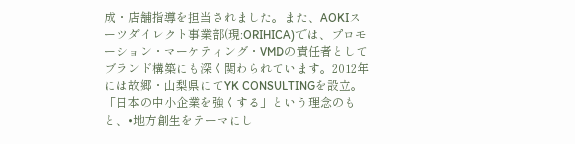成・店舗指導を担当されました。また、AOKIスーツダイレクト事業部(現:ORIHICA)では、プロモーション・マーケティング・VMDの責任者としてブランド構築にも深く関わられています。2012年には故郷・山梨県にてYK CONSULTINGを設立。「日本の中小企業を強くする」という理念のもと、•地方創生をテーマにし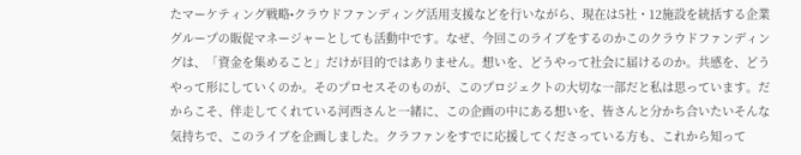たマーケティング戦略•クラウドファンディング活用支援などを行いながら、現在は5社・12施設を統括する企業グループの販促マネージャーとしても活動中です。なぜ、今回このライブをするのかこのクラウドファンディングは、「資金を集めること」だけが目的ではありません。想いを、どうやって社会に届けるのか。共感を、どうやって形にしていくのか。そのプロセスそのものが、このプロジェクトの大切な一部だと私は思っています。だからこそ、伴走してくれている河西さんと一緒に、この企画の中にある想いを、皆さんと分かち合いたいそんな気持ちで、このライブを企画しました。クラファンをすでに応援してくださっている方も、これから知って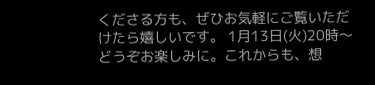くださる方も、ぜひお気軽にご覧いただけたら嬉しいです。 1月13日(火)20時〜どうぞお楽しみに。これからも、想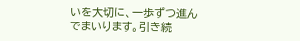いを大切に、一歩ずつ進んでまいります。引き続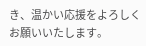き、温かい応援をよろしくお願いいたします。